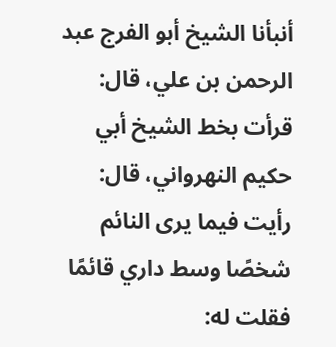أنبأنا الشيخ أبو الفرج عبد الرحمن بن علي، قال: قرأت بخط الشيخ أبي حكيم النهرواني، قال: رأيت فيما يرى النائم شخصًا وسط داري قائمًا فقلت له: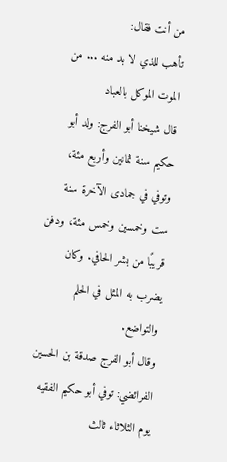من أنت فقال:
تأهب للذي لا بد منه ... من الموت الموكل بالعباد
قال شيخنا أبو الفرج: ولد أبو حكيم سنة ثمانين وأربع مئة، وتوفي في جمادى الآخرة سنة ست وخمسين وخمس مئة، ودفن قريبًا من بشر الحافي. وكان يضرب به المثل في الحلم والتواضع.
وقال أبو الفرج صدقة بن الحسين الفرائضي: توفي أبو حكيم الفقيه يوم الثلاثاء ثالث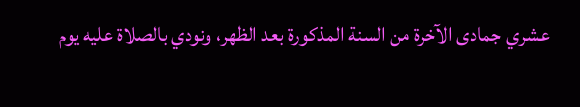عشري جمادى الآخرة من السنة المذكورة بعد الظهر، ونودي بالصلاة عليه يوم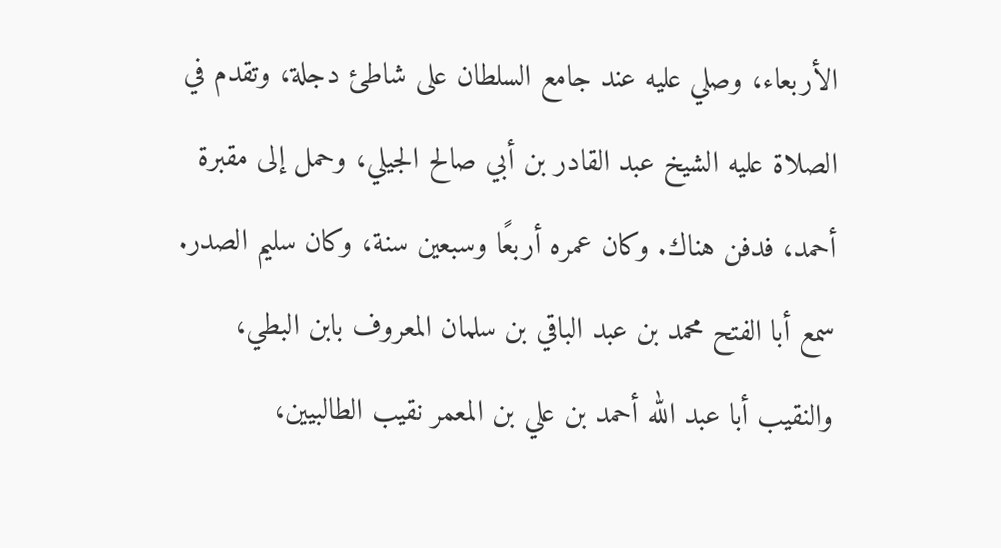الأربعاء، وصلي عليه عند جامع السلطان على شاطئ دجلة، وتقدم في الصلاة عليه الشيخ عبد القادر بن أبي صالح الجيلي، وحمل إلى مقبرة أحمد، فدفن هناك. وكان عمره أربعًا وسبعين سنة، وكان سليم الصدر.
سمع أبا الفتح محمد بن عبد الباقي بن سلمان المعروف بابن البطي، والنقيب أبا عبد الله أحمد بن علي بن المعمر نقيب الطالبيين،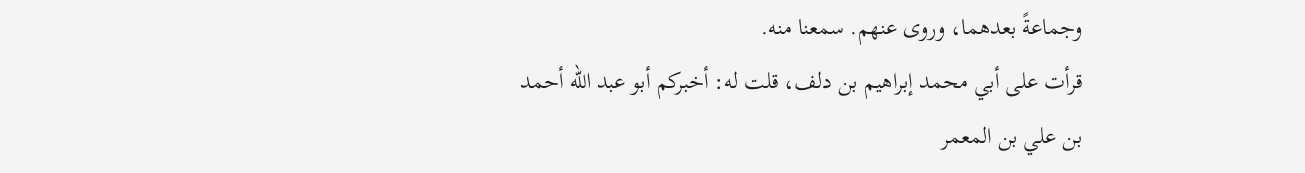وجماعةً بعدهما، وروى عنهم. سمعنا منه.
قرأت على أبي محمد إبراهيم بن دلف، قلت له: أخبركم أبو عبد الله أحمد بن علي بن المعمر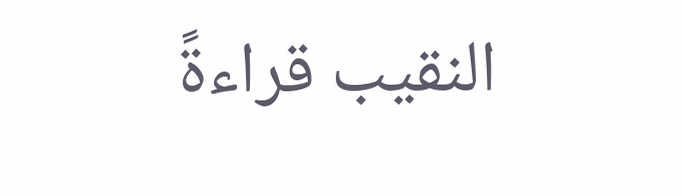النقيب قراءةً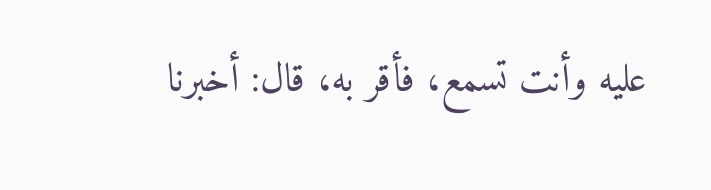عليه وأنت تسمع، فأقر به، قال: أخبرنا